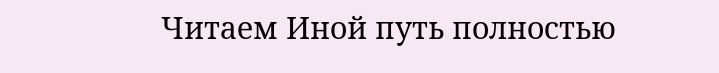Читаем Иной путь полностью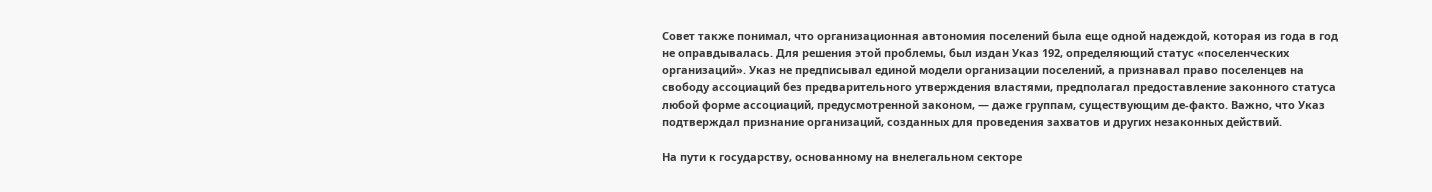Совет также понимал, что организационная автономия поселений была еще одной надеждой, которая из года в год не оправдывалась. Для решения этой проблемы, был издан Указ 192, определяющий статус «поселенческих организаций». Указ не предписывал единой модели организации поселений, а признавал право поселенцев на свободу ассоциаций без предварительного утверждения властями, предполагал предоставление законного статуса любой форме ассоциаций, предусмотренной законом, — даже группам, существующим де-факто. Важно, что Указ подтверждал признание организаций, созданных для проведения захватов и других незаконных действий.

На пути к государству, основанному на внелегальном секторе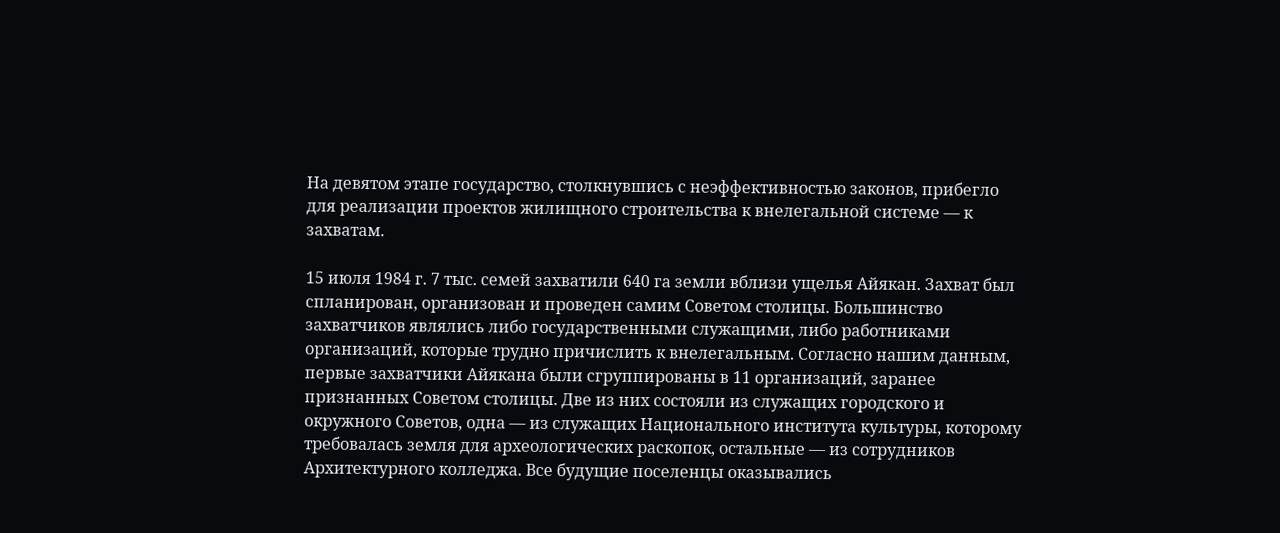На девятом этапе государство, столкнувшись с неэффективностью законов, прибегло для реализации проектов жилищного строительства к внелегальной системе — к захватам.

15 июля 1984 г. 7 тыс. семей захватили 640 га земли вблизи ущелья Айякан. Захват был спланирован, организован и проведен самим Советом столицы. Большинство захватчиков являлись либо государственными служащими, либо работниками организаций, которые трудно причислить к внелегальным. Согласно нашим данным, первые захватчики Айякана были сгруппированы в 11 организаций, заранее признанных Советом столицы. Две из них состояли из служащих городского и окружного Советов, одна — из служащих Национального института культуры, которому требовалась земля для археологических раскопок, остальные — из сотрудников Архитектурного колледжа. Все будущие поселенцы оказывались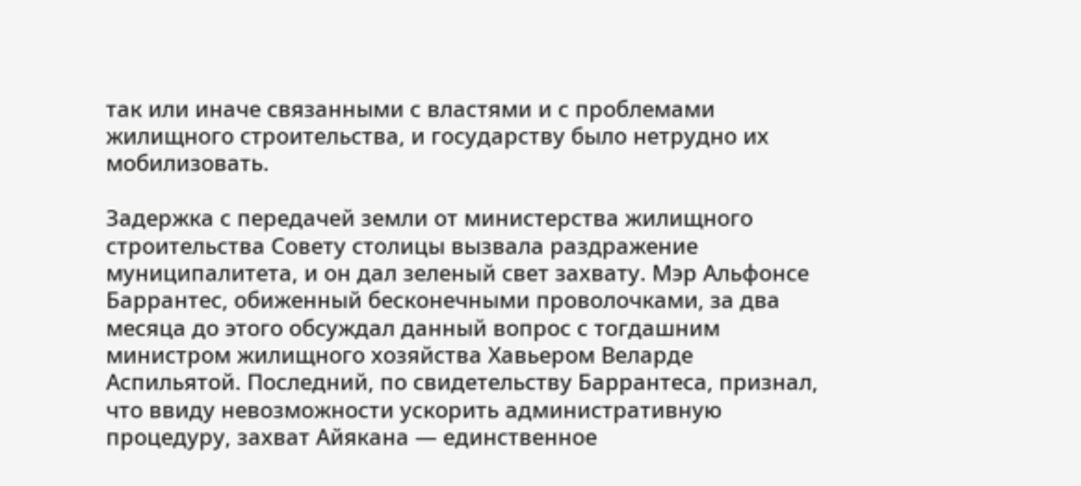так или иначе связанными с властями и с проблемами жилищного строительства, и государству было нетрудно их мобилизовать.

Задержка с передачей земли от министерства жилищного строительства Совету столицы вызвала раздражение муниципалитета, и он дал зеленый свет захвату. Мэр Альфонсе Баррантес, обиженный бесконечными проволочками, за два месяца до этого обсуждал данный вопрос с тогдашним министром жилищного хозяйства Хавьером Веларде Аспильятой. Последний, по свидетельству Баррантеса, признал, что ввиду невозможности ускорить административную процедуру, захват Айякана — единственное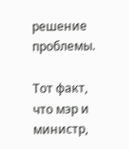решение проблемы.

Тот факт, что мэр и министр,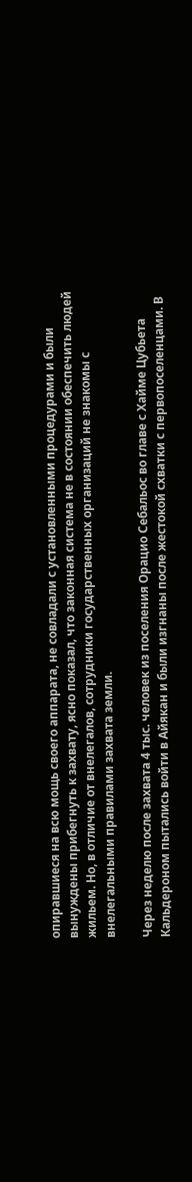опиравшиеся на всю мощь своего аппарата, не совладали с установленными процедурами и были вынуждены прибегнуть к захвату, ясно показал, что законная система не в состоянии обеспечить людей жильем. Но, в отличие от внелегалов, сотрудники государственных организаций не знакомы с внелегальными правилами захвата земли.

Через неделю после захвата 4 тыс. человек из поселения Орацио Себальос во главе с Хайме Цубьета Кальдероном пытались войти в Айякан и были изгнаны после жестокой схватки с первопоселенцами. В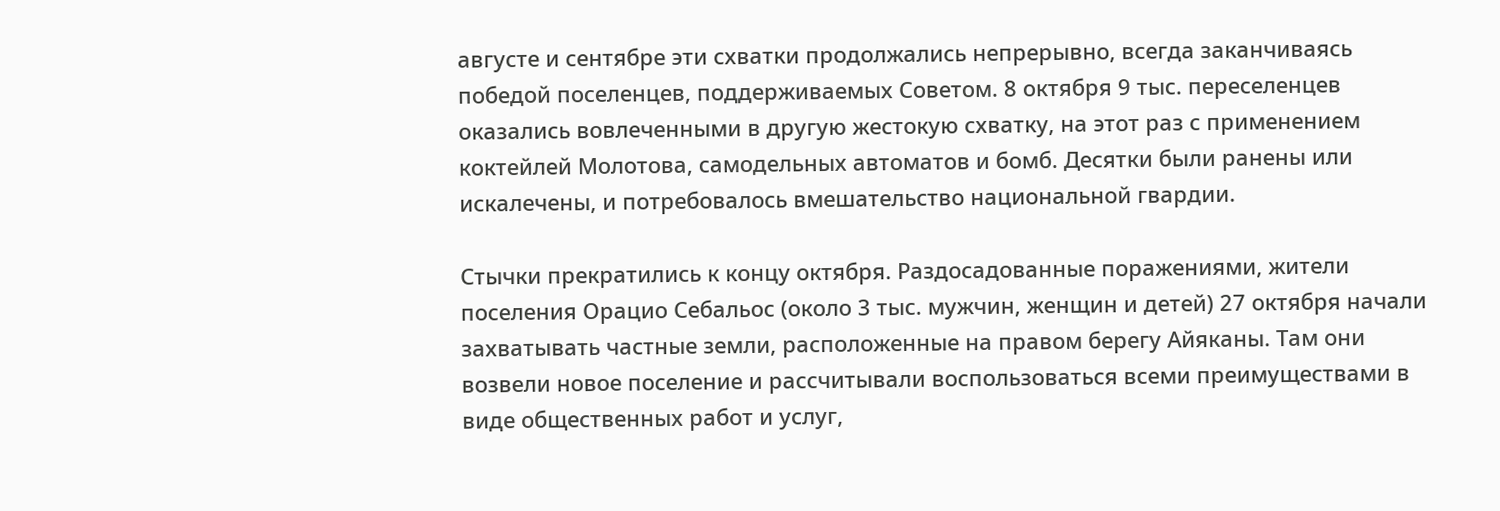августе и сентябре эти схватки продолжались непрерывно, всегда заканчиваясь победой поселенцев, поддерживаемых Советом. 8 октября 9 тыс. переселенцев оказались вовлеченными в другую жестокую схватку, на этот раз с применением коктейлей Молотова, самодельных автоматов и бомб. Десятки были ранены или искалечены, и потребовалось вмешательство национальной гвардии.

Стычки прекратились к концу октября. Раздосадованные поражениями, жители поселения Орацио Себальос (около 3 тыс. мужчин, женщин и детей) 27 октября начали захватывать частные земли, расположенные на правом берегу Айяканы. Там они возвели новое поселение и рассчитывали воспользоваться всеми преимуществами в виде общественных работ и услуг,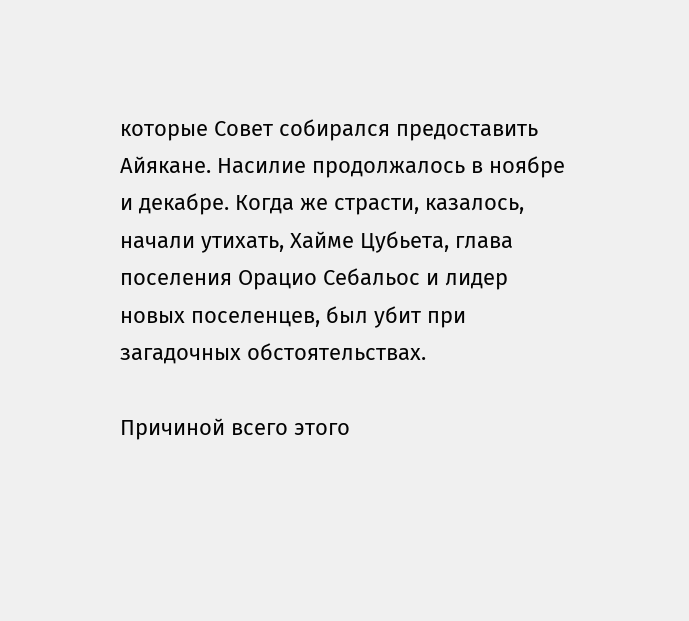которые Совет собирался предоставить Айякане. Насилие продолжалось в ноябре и декабре. Когда же страсти, казалось, начали утихать, Хайме Цубьета, глава поселения Орацио Себальос и лидер новых поселенцев, был убит при загадочных обстоятельствах.

Причиной всего этого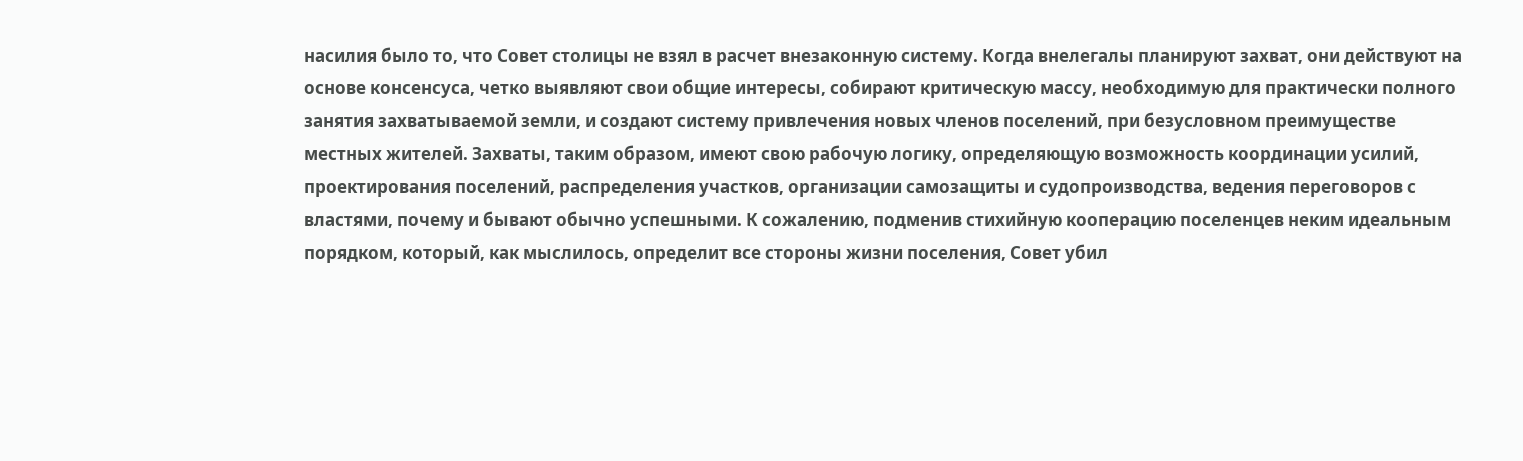насилия было то, что Совет столицы не взял в расчет внезаконную систему. Когда внелегалы планируют захват, они действуют на основе консенсуса, четко выявляют свои общие интересы, собирают критическую массу, необходимую для практически полного занятия захватываемой земли, и создают систему привлечения новых членов поселений, при безусловном преимуществе местных жителей. Захваты, таким образом, имеют свою рабочую логику, определяющую возможность координации усилий, проектирования поселений, распределения участков, организации самозащиты и судопроизводства, ведения переговоров с властями, почему и бывают обычно успешными. К сожалению, подменив стихийную кооперацию поселенцев неким идеальным порядком, который, как мыслилось, определит все стороны жизни поселения, Совет убил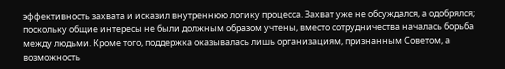эффективность захвата и исказил внутреннюю логику процесса. Захват уже не обсуждался, а одобрялся; поскольку общие интересы не были должным образом учтены, вместо сотрудничества началась борьба между людьми. Кроме того, поддержка оказывалась лишь организациям, признанным Советом, а возможность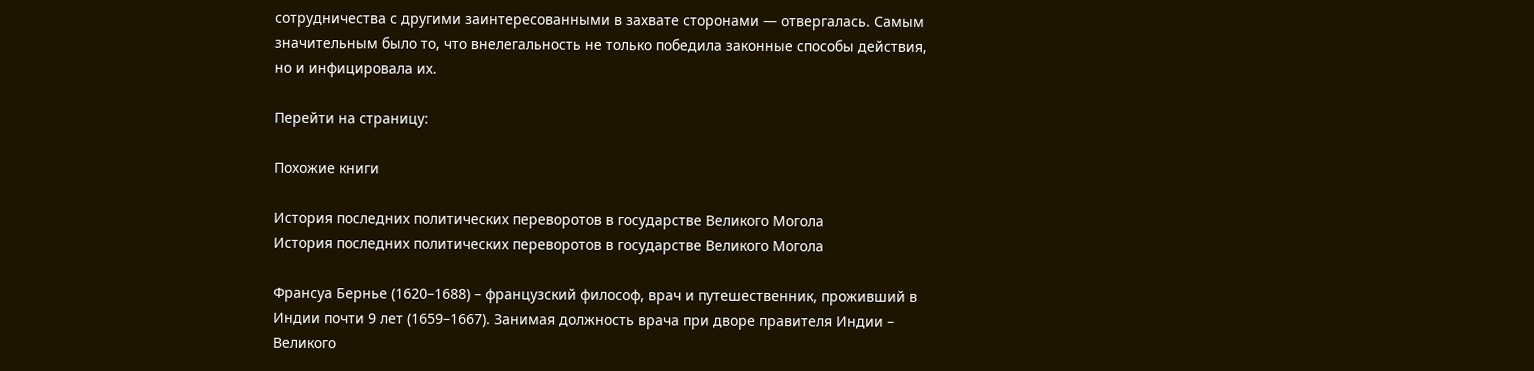сотрудничества с другими заинтересованными в захвате сторонами — отвергалась. Самым значительным было то, что внелегальность не только победила законные способы действия, но и инфицировала их.

Перейти на страницу:

Похожие книги

История последних политических переворотов в государстве Великого Могола
История последних политических переворотов в государстве Великого Могола

Франсуа Бернье (1620–1688) – французский философ, врач и путешественник, проживший в Индии почти 9 лет (1659–1667). Занимая должность врача при дворе правителя Индии – Великого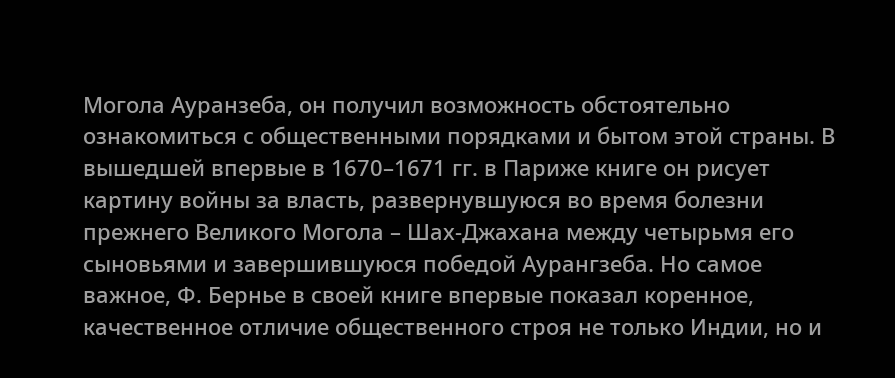Могола Ауранзеба, он получил возможность обстоятельно ознакомиться с общественными порядками и бытом этой страны. В вышедшей впервые в 1670–1671 гг. в Париже книге он рисует картину войны за власть, развернувшуюся во время болезни прежнего Великого Могола – Шах-Джахана между четырьмя его сыновьями и завершившуюся победой Аурангзеба. Но самое важное, Ф. Бернье в своей книге впервые показал коренное, качественное отличие общественного строя не только Индии, но и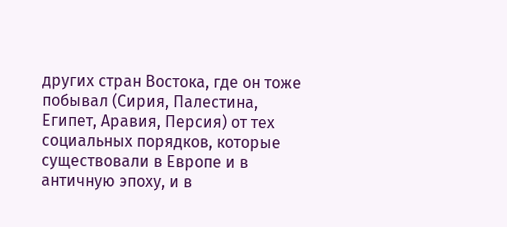других стран Востока, где он тоже побывал (Сирия, Палестина, Египет, Аравия, Персия) от тех социальных порядков, которые существовали в Европе и в античную эпоху, и в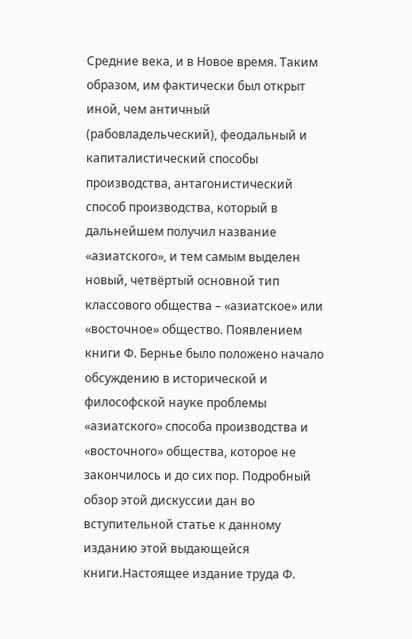Средние века, и в Новое время. Таким образом, им фактически был открыт иной, чем античный (рабовладельческий), феодальный и капиталистический способы производства, антагонистический способ производства, который в дальнейшем получил название «азиатского», и тем самым выделен новый, четвёртый основной тип классового общества – «азиатское» или «восточное» общество. Появлением книги Ф. Бернье было положено начало обсуждению в исторической и философской науке проблемы «азиатского» способа производства и «восточного» общества, которое не закончилось и до сих пор. Подробный обзор этой дискуссии дан во вступительной статье к данному изданию этой выдающейся книги.Настоящее издание труда Ф.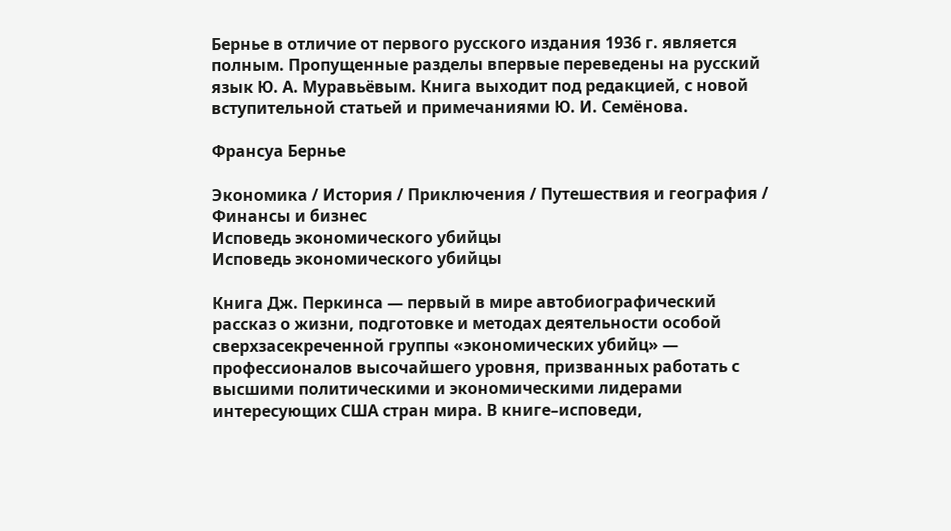Бернье в отличие от первого русского издания 1936 г. является полным. Пропущенные разделы впервые переведены на русский язык Ю. А. Муравьёвым. Книга выходит под редакцией, с новой вступительной статьей и примечаниями Ю. И. Семёнова.

Франсуа Бернье

Экономика / История / Приключения / Путешествия и география / Финансы и бизнес
Исповедь экономического убийцы
Исповедь экономического убийцы

Книга Дж. Перкинса — первый в мире автобиографический рассказ о жизни, подготовке и методах деятельности особой сверхзасекреченной группы «экономических убийц» — профессионалов высочайшего уровня, призванных работать с высшими политическими и экономическими лидерами интересующих США стран мира. В книге–исповеди,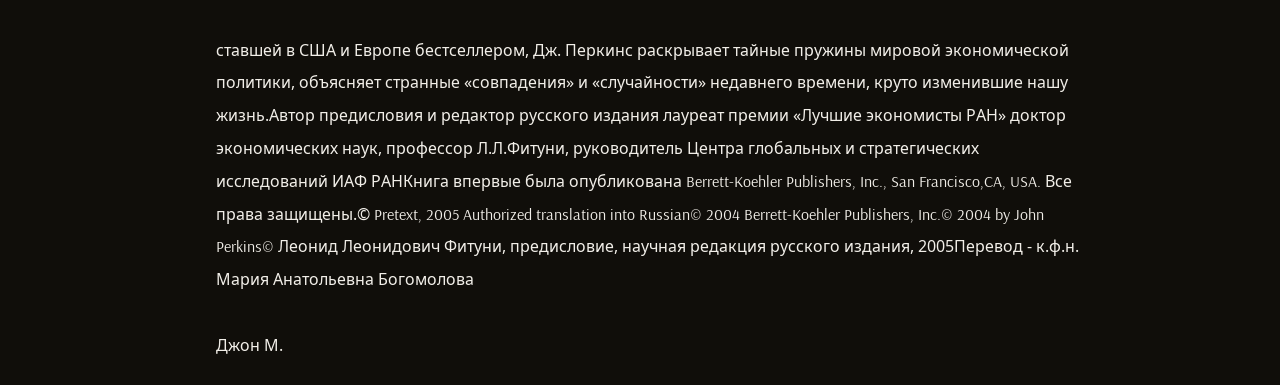ставшей в США и Европе бестселлером, Дж. Перкинс раскрывает тайные пружины мировой экономической политики, объясняет странные «совпадения» и «случайности» недавнего времени, круто изменившие нашу жизнь.Автор предисловия и редактор русского издания лауреат премии «Лучшие экономисты РАН» доктор экономических наук, профессор Л.Л.Фитуни, руководитель Центра глобальных и стратегических исследований ИАФ РАНКнига впервые была опубликована Berrett-Koehler Publishers, Inc., San Francisco,CA, USA. Все права защищены.© Pretext, 2005 Authorized translation into Russian© 2004 Berrett-Koehler Publishers, Inc.© 2004 by John Perkins© Леонид Леонидович Фитуни, предисловие, научная редакция русского издания, 2005Перевод - к.ф.н. Мария Анатольевна Богомолова

Джон М.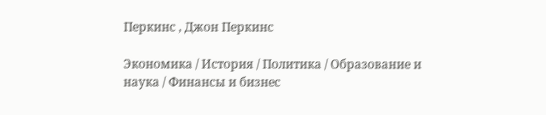Перкинс , Джон Перкинс

Экономика / История / Политика / Образование и наука / Финансы и бизнес